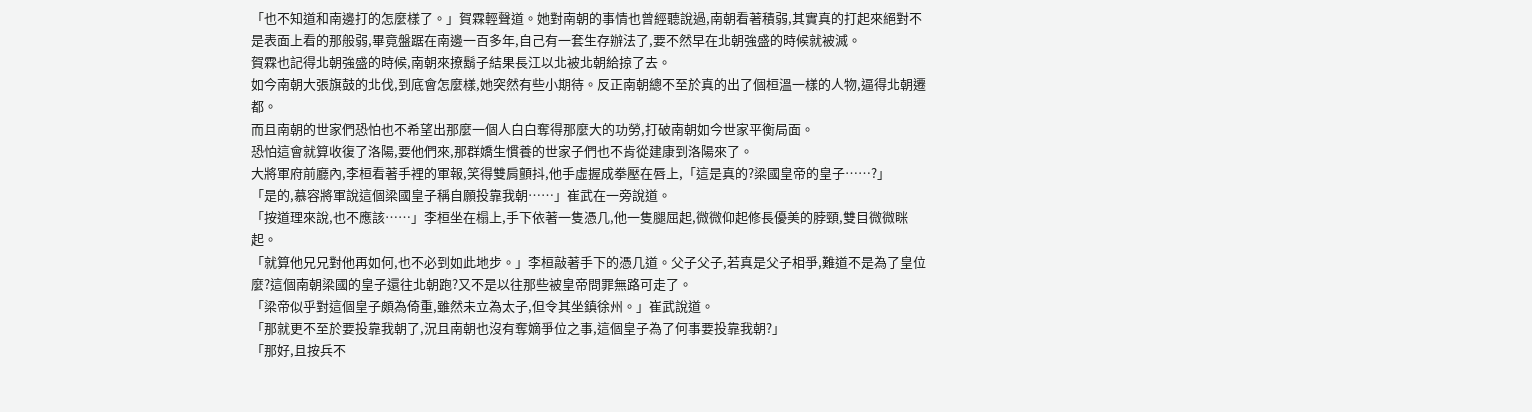「也不知道和南邊打的怎麼樣了。」賀霖輕聲道。她對南朝的事情也曾經聽說過,南朝看著積弱,其實真的打起來絕對不是表面上看的那般弱,畢竟盤踞在南邊一百多年,自己有一套生存辦法了,要不然早在北朝強盛的時候就被滅。
賀霖也記得北朝強盛的時候,南朝來撩鬍子結果長江以北被北朝給掠了去。
如今南朝大張旗鼓的北伐,到底會怎麼樣,她突然有些小期待。反正南朝總不至於真的出了個桓溫一樣的人物,逼得北朝遷都。
而且南朝的世家們恐怕也不希望出那麼一個人白白奪得那麼大的功勞,打破南朝如今世家平衡局面。
恐怕這會就算收復了洛陽,要他們來,那群嬌生慣養的世家子們也不肯從建康到洛陽來了。
大將軍府前廳內,李桓看著手裡的軍報,笑得雙肩顫抖,他手虛握成拳壓在唇上,「這是真的?梁國皇帝的皇子……?」
「是的,慕容將軍說這個梁國皇子稱自願投靠我朝……」崔武在一旁說道。
「按道理來說,也不應該……」李桓坐在榻上,手下依著一隻憑几,他一隻腿屈起,微微仰起修長優美的脖頸,雙目微微眯起。
「就算他兄兄對他再如何,也不必到如此地步。」李桓敲著手下的憑几道。父子父子,若真是父子相爭,難道不是為了皇位麼?這個南朝梁國的皇子還往北朝跑?又不是以往那些被皇帝問罪無路可走了。
「梁帝似乎對這個皇子頗為倚重,雖然未立為太子,但令其坐鎮徐州。」崔武說道。
「那就更不至於要投靠我朝了,況且南朝也沒有奪嫡爭位之事,這個皇子為了何事要投靠我朝?」
「那好,且按兵不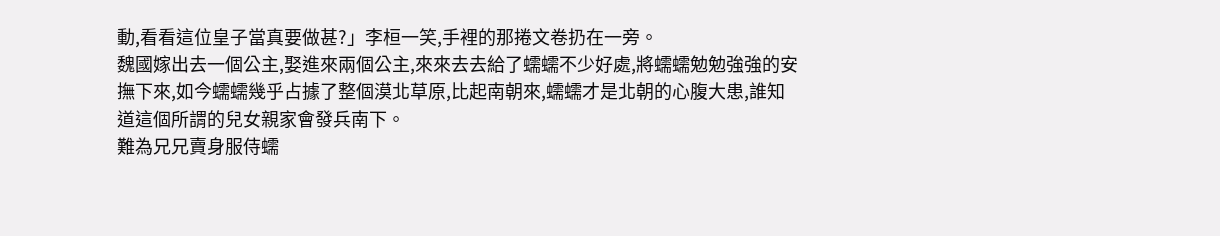動,看看這位皇子當真要做甚?」李桓一笑,手裡的那捲文卷扔在一旁。
魏國嫁出去一個公主,娶進來兩個公主,來來去去給了蠕蠕不少好處,將蠕蠕勉勉強強的安撫下來,如今蠕蠕幾乎占據了整個漠北草原,比起南朝來,蠕蠕才是北朝的心腹大患,誰知道這個所謂的兒女親家會發兵南下。
難為兄兄賣身服侍蠕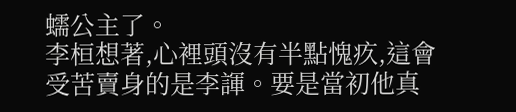蠕公主了。
李桓想著,心裡頭沒有半點愧疚,這會受苦賣身的是李諢。要是當初他真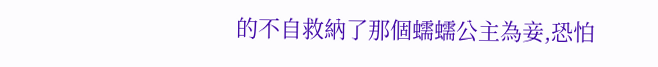的不自救納了那個蠕蠕公主為妾,恐怕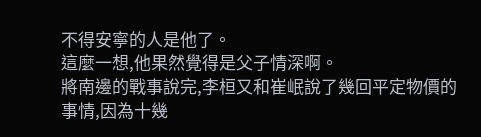不得安寧的人是他了。
這麼一想,他果然覺得是父子情深啊。
將南邊的戰事說完,李桓又和崔岷說了幾回平定物價的事情,因為十幾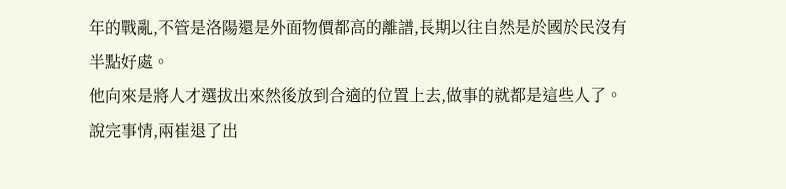年的戰亂,不管是洛陽還是外面物價都高的離譜,長期以往自然是於國於民沒有半點好處。
他向來是將人才選拔出來然後放到合適的位置上去,做事的就都是這些人了。
說完事情,兩崔退了出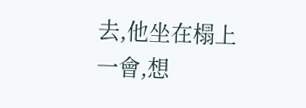去,他坐在榻上一會,想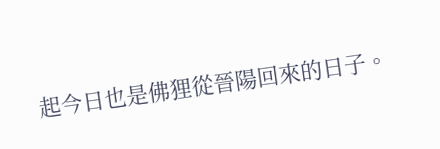起今日也是佛狸從晉陽回來的日子。